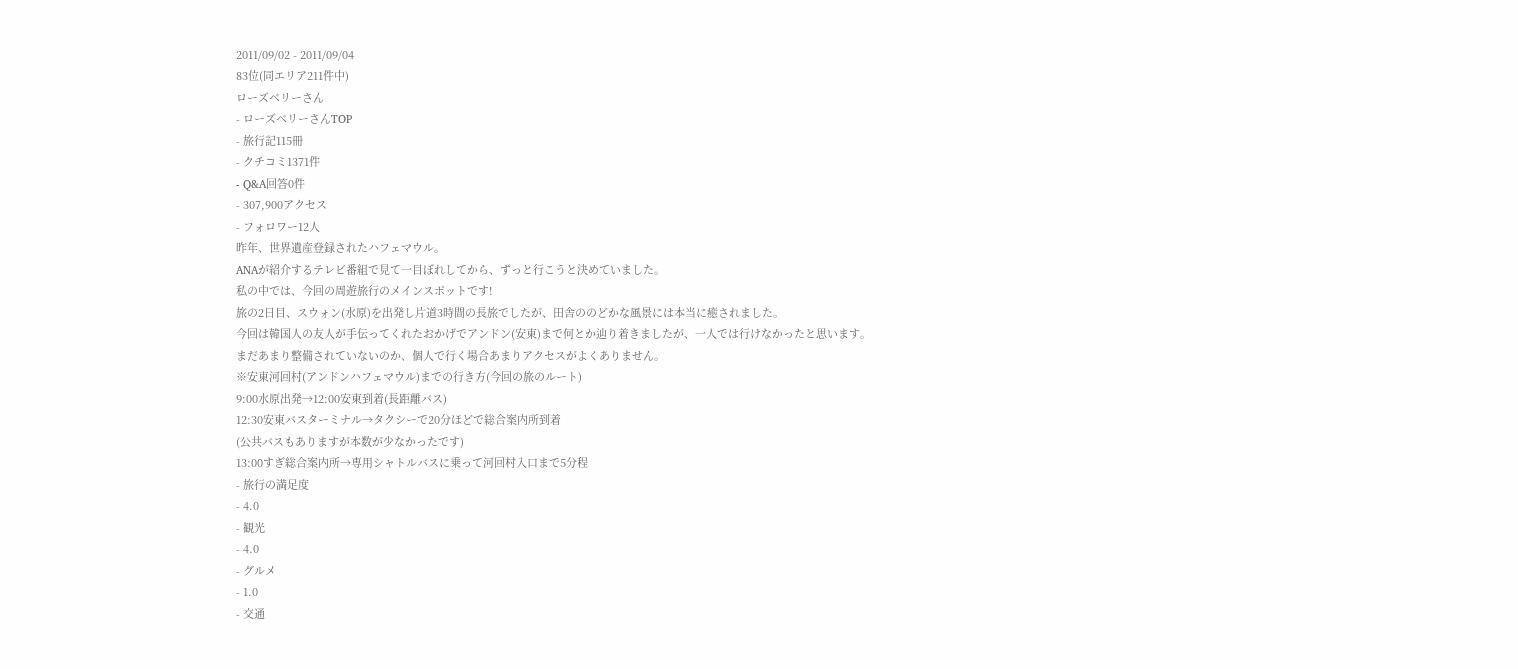2011/09/02 - 2011/09/04
83位(同エリア211件中)
ローズベリーさん
- ローズベリーさんTOP
- 旅行記115冊
- クチコミ1371件
- Q&A回答0件
- 307,900アクセス
- フォロワー12人
昨年、世界遺産登録されたハフェマウル。
ANAが紹介するテレビ番組で見て一目ぼれしてから、ずっと行こうと決めていました。
私の中では、今回の周遊旅行のメインスポットです!
旅の2日目、スウォン(水原)を出発し片道3時間の長旅でしたが、田舎ののどかな風景には本当に癒されました。
今回は韓国人の友人が手伝ってくれたおかげでアンドン(安東)まで何とか辿り着きましたが、一人では行けなかったと思います。
まだあまり整備されていないのか、個人で行く場合あまりアクセスがよくありません。
※安東河回村(アンドンハフェマウル)までの行き方(今回の旅のルート)
9:00水原出発→12:00安東到着(長距離バス)
12:30安東バスターミナル→タクシーで20分ほどで総合案内所到着
(公共バスもありますが本数が少なかったです)
13:00すぎ総合案内所→専用シャトルバスに乗って河回村入口まで5分程
- 旅行の満足度
- 4.0
- 観光
- 4.0
- グルメ
- 1.0
- 交通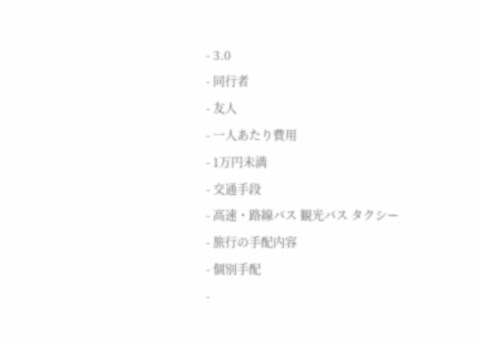- 3.0
- 同行者
- 友人
- 一人あたり費用
- 1万円未満
- 交通手段
- 高速・路線バス 観光バス タクシー
- 旅行の手配内容
- 個別手配
-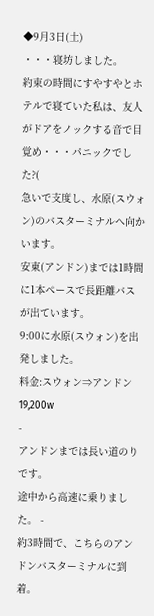◆9月3日(土)
・・・寝坊しました。
約束の時間にすやすやとホテルで寝ていた私は、友人がドアをノックする音で目覚め・・・パニックでした?(
急いで支度し、水原(スウォン)のバスターミナルへ向かいます。
安東(アンドン)までは1時間に1本ペースで長距離バスが出ています。
9:00に水原(スウォン)を出発しました。
料金:スウォン⇒アンドン 19,200w
-
アンドンまでは長い道のりです。
途中から高速に乗りました。 -
約3時間で、こちらのアンドンバスターミナルに到着。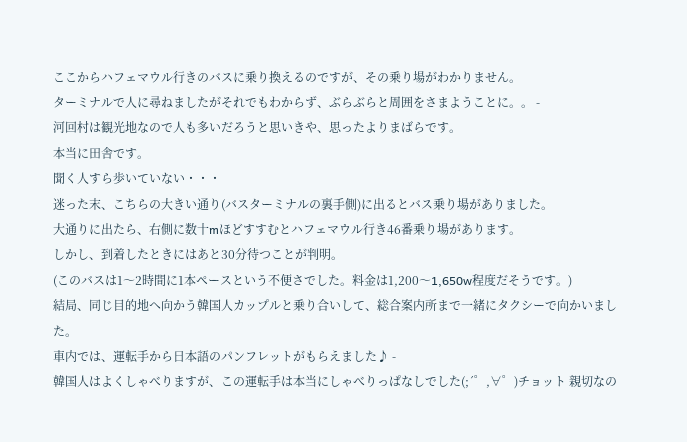ここからハフェマウル行きのバスに乗り換えるのですが、その乗り場がわかりません。
ターミナルで人に尋ねましたがそれでもわからず、ぶらぶらと周囲をさまようことに。。 -
河回村は観光地なので人も多いだろうと思いきや、思ったよりまばらです。
本当に田舎です。
聞く人すら歩いていない・・・
迷った末、こちらの大きい通り(バスターミナルの裏手側)に出るとバス乗り場がありました。
大通りに出たら、右側に数十mほどすすむとハフェマウル行き46番乗り場があります。
しかし、到着したときにはあと30分待つことが判明。
(このバスは1〜2時間に1本ペースという不便さでした。料金は1,200〜1,650w程度だそうです。)
結局、同じ目的地へ向かう韓国人カップルと乗り合いして、総合案内所まで一緒にタクシーで向かいました。
車内では、運転手から日本語のパンフレットがもらえました♪ -
韓国人はよくしゃべりますが、この運転手は本当にしゃべりっぱなしでした(;´゜,∀゜)チョット 親切なの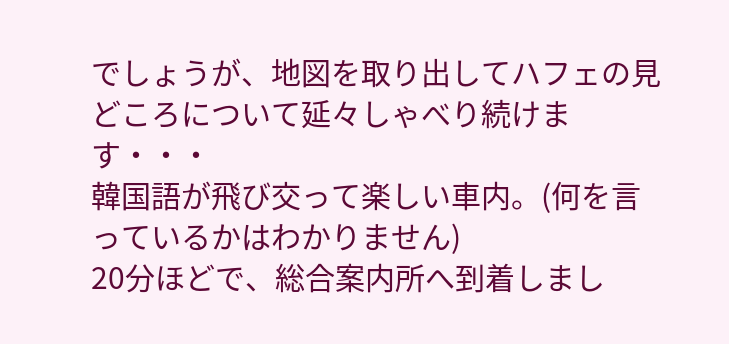でしょうが、地図を取り出してハフェの見どころについて延々しゃべり続けます・・・
韓国語が飛び交って楽しい車内。(何を言っているかはわかりません)
20分ほどで、総合案内所へ到着しまし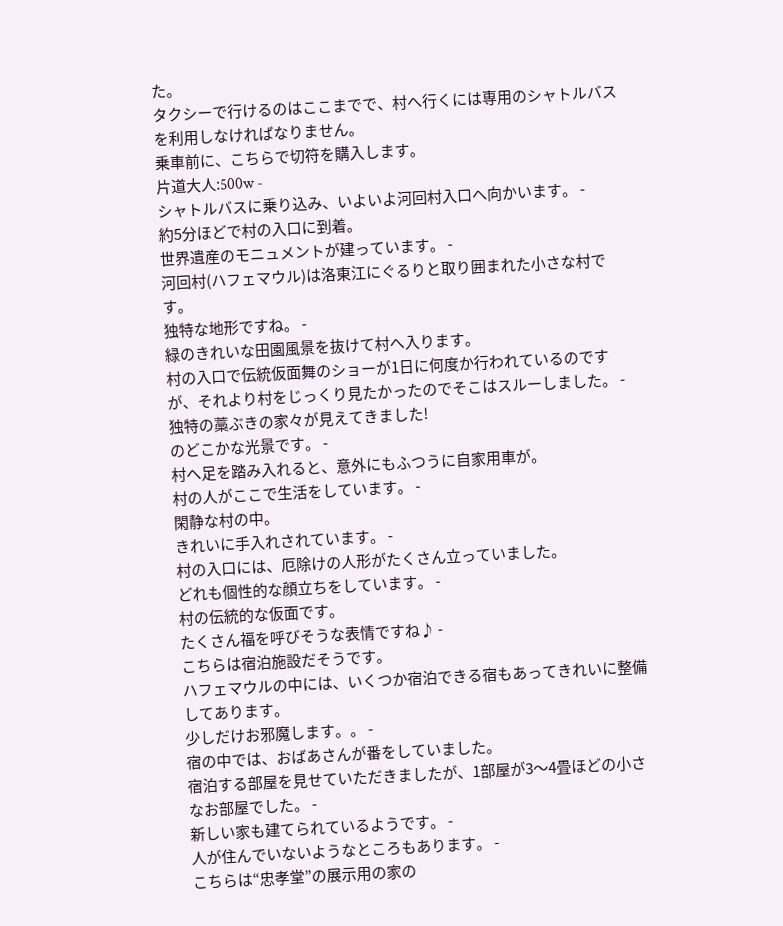た。
タクシーで行けるのはここまでで、村へ行くには専用のシャトルバスを利用しなければなりません。
乗車前に、こちらで切符を購入します。
片道大人:500w -
シャトルバスに乗り込み、いよいよ河回村入口へ向かいます。 -
約5分ほどで村の入口に到着。
世界遺産のモニュメントが建っています。 -
河回村(ハフェマウル)は洛東江にぐるりと取り囲まれた小さな村です。
独特な地形ですね。 -
緑のきれいな田園風景を抜けて村へ入ります。
村の入口で伝統仮面舞のショーが1日に何度か行われているのですが、それより村をじっくり見たかったのでそこはスルーしました。 -
独特の藁ぶきの家々が見えてきました!
のどこかな光景です。 -
村へ足を踏み入れると、意外にもふつうに自家用車が。
村の人がここで生活をしています。 -
閑静な村の中。
きれいに手入れされています。 -
村の入口には、厄除けの人形がたくさん立っていました。
どれも個性的な顔立ちをしています。 -
村の伝統的な仮面です。
たくさん福を呼びそうな表情ですね♪ -
こちらは宿泊施設だそうです。
ハフェマウルの中には、いくつか宿泊できる宿もあってきれいに整備してあります。
少しだけお邪魔します。。 -
宿の中では、おばあさんが番をしていました。
宿泊する部屋を見せていただきましたが、1部屋が3〜4畳ほどの小さなお部屋でした。 -
新しい家も建てられているようです。 -
人が住んでいないようなところもあります。 -
こちらは“忠孝堂”の展示用の家の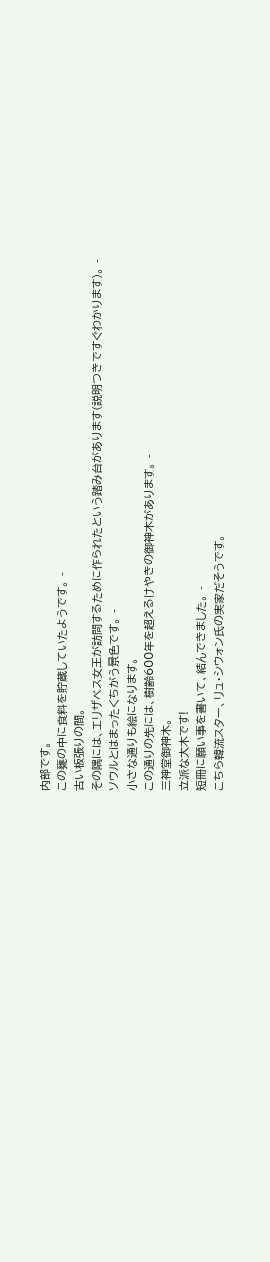内部です。
この甕の中に食料を貯蔵していたようです。 -
古い板張りの間。
その隅には、エリザベス女王が訪問するために作られたという踏み台があります(説明つきですぐわかります)。 -
ソウルとはまったくちがう景色です。 -
小さな通りも絵になります。
この通りの先には、樹齢600年を超えるけやきの御神木があります。 -
三神堂御神木。
立派な大木です!
短冊に願い事を書いて、結んできました。 -
こちら韓流スター、リュ・シウォン氏の実家だそうです。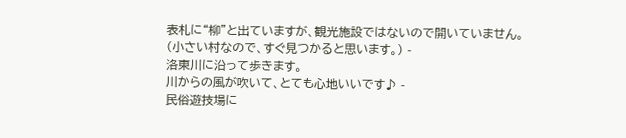表札に“柳”と出ていますが、観光施設ではないので開いていません。
(小さい村なので、すぐ見つかると思います。) -
洛東川に沿って歩きます。
川からの風が吹いて、とても心地いいです♪ -
民俗遊技場に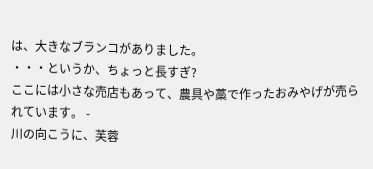は、大きなブランコがありました。
・・・というか、ちょっと長すぎ?
ここには小さな売店もあって、農具や藁で作ったおみやげが売られています。 -
川の向こうに、芙蓉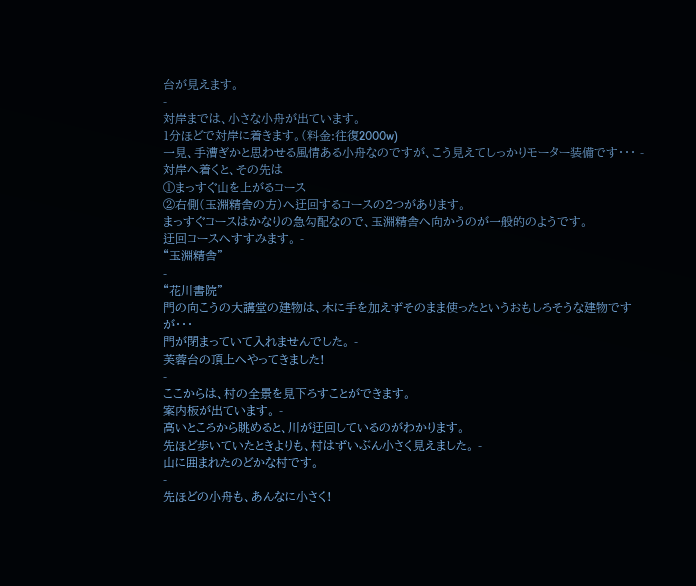台が見えます。
-
対岸までは、小さな小舟が出ています。
1分ほどで対岸に着きます。(料金:往復2000w)
一見、手漕ぎかと思わせる風情ある小舟なのですが、こう見えてしっかりモーター装備です・・・ -
対岸へ着くと、その先は
①まっすぐ山を上がるコース
②右側(玉淵精舎の方)へ迂回するコースの2つがあります。
まっすぐコースはかなりの急勾配なので、玉淵精舎へ向かうのが一般的のようです。
迂回コースへすすみます。 -
“玉淵精舎”
-
“花川書院”
門の向こうの大講堂の建物は、木に手を加えずそのまま使ったというおもしろそうな建物ですが・・・
門が閉まっていて入れませんでした。 -
芙蓉台の頂上へやってきました!
-
ここからは、村の全景を見下ろすことができます。
案内板が出ています。 -
高いところから眺めると、川が迂回しているのがわかります。
先ほど歩いていたときよりも、村はずいぶん小さく見えました。 -
山に囲まれたのどかな村です。
-
先ほどの小舟も、あんなに小さく!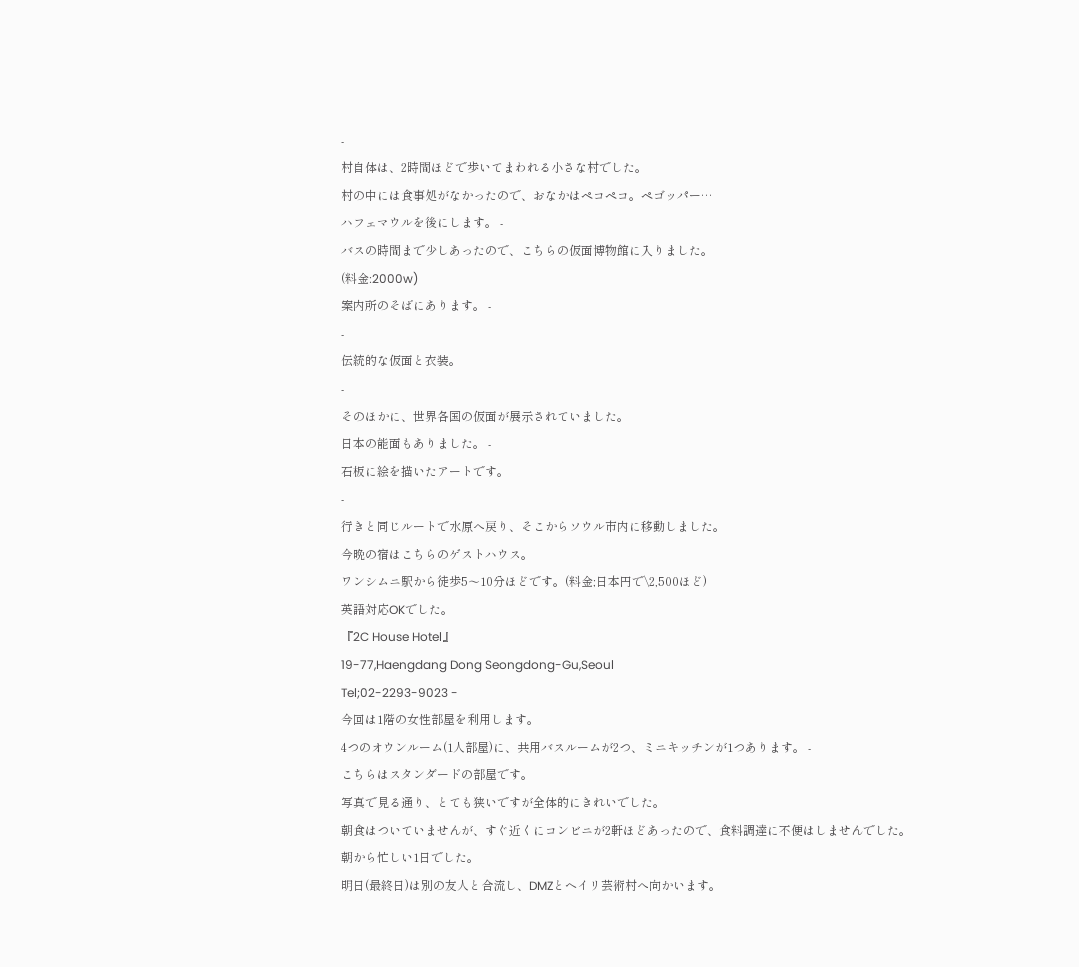-
村自体は、2時間ほどで歩いてまわれる小さな村でした。
村の中には食事処がなかったので、おなかはペコペコ。ペゴッパー…
ハフェマウルを後にします。 -
バスの時間まで少しあったので、こちらの仮面博物館に入りました。
(料金:2000w)
案内所のそばにあります。 -
-
伝統的な仮面と衣装。
-
そのほかに、世界各国の仮面が展示されていました。
日本の能面もありました。 -
石板に絵を描いたアートです。
-
行きと同じルートで水原へ戻り、そこからソウル市内に移動しました。
今晩の宿はこちらのゲストハウス。
ワンシムニ駅から徒歩5〜10分ほどです。(料金;日本円で\2,500ほど)
英語対応OKでした。
『2C House Hotel』
19-77,Haengdang Dong Seongdong-Gu,Seoul
Tel;02-2293-9023 -
今回は1階の女性部屋を利用します。
4つのオウンルーム(1人部屋)に、共用バスルームが2つ、ミニキッチンが1つあります。 -
こちらはスタンダードの部屋です。
写真で見る通り、とても狭いですが全体的にきれいでした。
朝食はついていませんが、すぐ近くにコンビニが2軒ほどあったので、食料調達に不便はしませんでした。
朝から忙しい1日でした。
明日(最終日)は別の友人と合流し、DMZとヘイリ芸術村へ向かいます。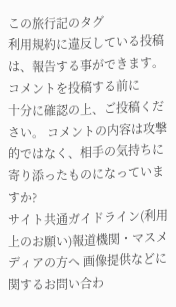この旅行記のタグ
利用規約に違反している投稿は、報告する事ができます。
コメントを投稿する前に
十分に確認の上、ご投稿ください。 コメントの内容は攻撃的ではなく、相手の気持ちに寄り添ったものになっていますか?
サイト共通ガイドライン(利用上のお願い)報道機関・マスメディアの方へ 画像提供などに関するお問い合わ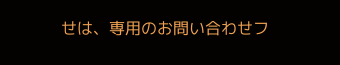せは、専用のお問い合わせフ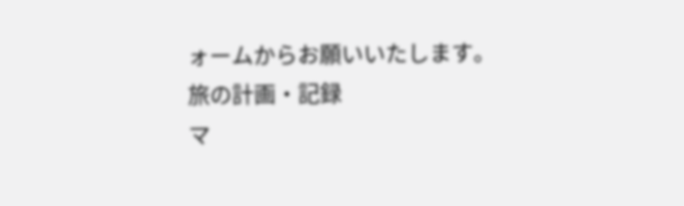ォームからお願いいたします。
旅の計画・記録
マ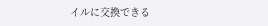イルに交換できる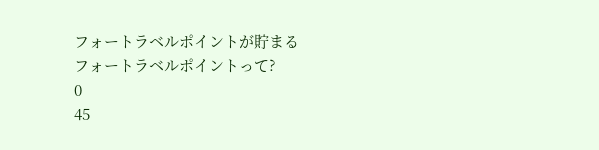フォートラベルポイントが貯まる
フォートラベルポイントって?
0
45